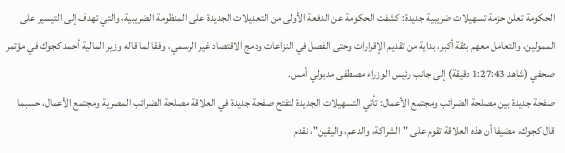الحكومة تعلن حزمة تسهيلات ضريبية جديدة: كشفت الحكومة عن الدفعة الأولى من التعديلات الجديدة على المنظومة الضريبية، والتي تهدف إلى التيسير على الممولين، والتعامل معهم بثقة أكبر، بداية من تقديم الإقرارات وحتى الفصل في النزاعات ودمج الاقتصاد غير الرسمي، وفقا لما قاله وزير المالية أحمد كجوك في مؤتمر صحفي (شاهد 1:27:43 دقيقة) إلى جانب رئيس الوزراء مصطفى مدبولي أمس.
صفحة جديدة بين مصلحة الضرائب ومجتمع الأعمال: تأتي التسهيلات الجديدة لتفتح صفحة جديدة في العلاقة مصلحة الضرائب المصرية ومجتمع الأعمال، حسبما قال كجوك، مضيفا أن هذه العلاقة تقوم على "الشراكة، والدعم، واليقين"، نقدم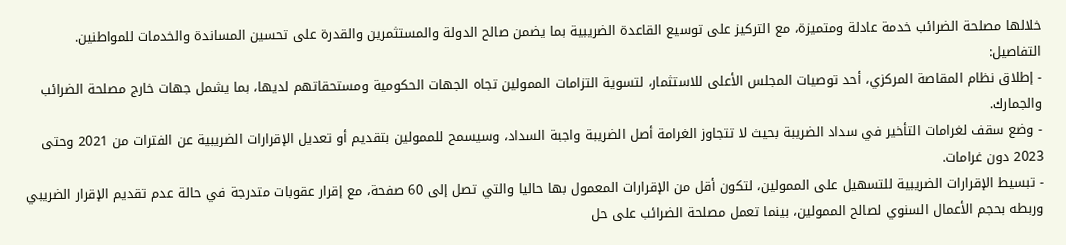خلالها مصلحة الضرائب خدمة عادلة ومتميزة، مع التركيز على توسيع القاعدة الضريبية بما يضمن صالح الدولة والمستثمرين والقدرة على تحسين المساندة والخدمات للمواطنين.
التفاصيل:
- إطلاق نظام المقاصة المركزي، أحد توصيات المجلس الأعلى للاستثمار، لتسوية التزامات الممولين تجاه الجهات الحكومية ومستحقاتهم لديها، بما يشمل جهات خارج مصلحة الضرائب والجمارك.
- وضع سقف لغرامات التأخير في سداد الضريبة بحيث لا تتجاوز الغرامة أصل الضريبة واجبة السداد، وسيسمح للممولين بتقديم أو تعديل الإقرارات الضريبية عن الفترات من 2021 وحتى 2023 دون غرامات.
- تبسيط الإقرارات الضريبية للتسهيل على الممولين، لتكون أقل من الإقرارات المعمول بها حاليا والتي تصل إلى 60 صفحة، مع إقرار عقوبات متدرجة في حالة عدم تقديم الإقرار الضريبي وربطه بحجم الأعمال السنوي لصالح الممولين، بينما تعمل مصلحة الضرائب على حل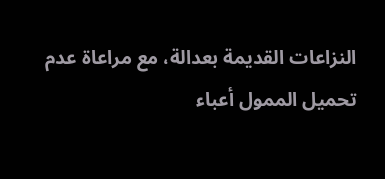النزاعات القديمة بعدالة، مع مراعاة عدم تحميل الممول أعباء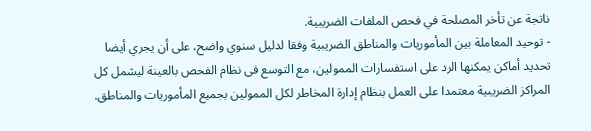ناتجة عن تأخر المصلحة في فحص الملفات الضريبية.
- توحيد المعاملة بين المأموريات والمناطق الضريبية وفقا لدليل سنوي واضح، على أن يجري أيضا تحديد أماكن يمكنها الرد على استفسارات الممولين، مع التوسع فى نظام الفحص بالعينة ليشمل كل المراكز الضريبية معتمدا على العمل بنظام إدارة المخاطر لكل الممولين بجميع المأموريات والمناطق.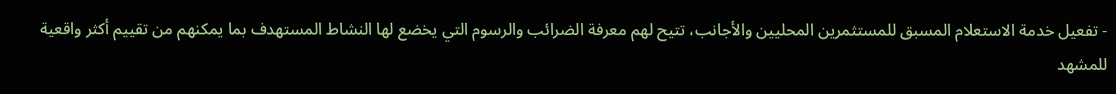- تفعيل خدمة الاستعلام المسبق للمستثمرين المحليين والأجانب، تتيح لهم معرفة الضرائب والرسوم التي يخضع لها النشاط المستهدف بما يمكنهم من تقييم أكثر واقعية للمشهد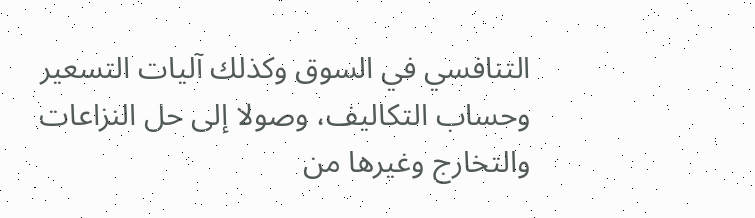التنافسي في السوق وكذلك آليات التسعير وحساب التكاليف، وصولا إلى حل النزاعات والتخارج وغيرها من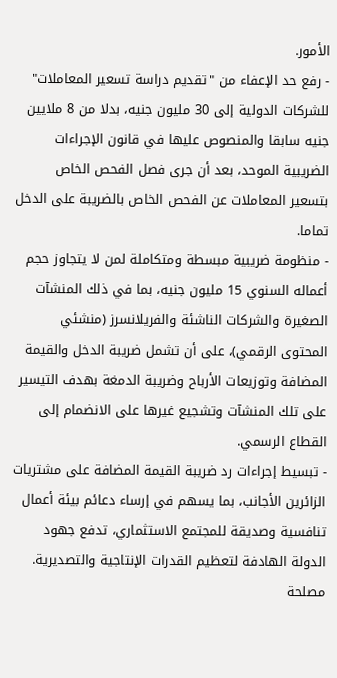الأمور.
- رفع حد الإعفاء من "تقديم دراسة تسعير المعاملات" للشركات الدولية إلى 30 مليون جنيه، بدلا من 8 ملايين جنيه سابقا والمنصوص عليها في قانون الإجراءات الضريبية الموحد، بعد أن جرى فصل الفحص الخاص بتسعير المعاملات عن الفحص الخاص بالضريبة على الدخل تماما.
- منظومة ضريبية مبسطة ومتكاملة لمن لا يتجاوز حجم أعماله السنوي 15 مليون جنيه، بما في ذلك المنشآت الصغيرة والشركات الناشئة والفريلانسرز (منشئي المحتوى الرقمي)، على أن تشمل ضريبة الدخل والقيمة المضافة وتوزيعات الأرباح وضريبة الدمغة بهدف التيسير على تلك المنشآت وتشجيع غيرها على الانضمام إلى القطاع الرسمي.
- تبسيط إجراءات رد ضريبة القيمة المضافة على مشتريات الزائرين الأجانب، بما يسهم في إرساء دعائم بيئة أعمال تنافسية وصديقة للمجتمع الاستثماري، تدفع جهود الدولة الهادفة لتعظيم القدرات الإنتاجية والتصديرية.
مصلحة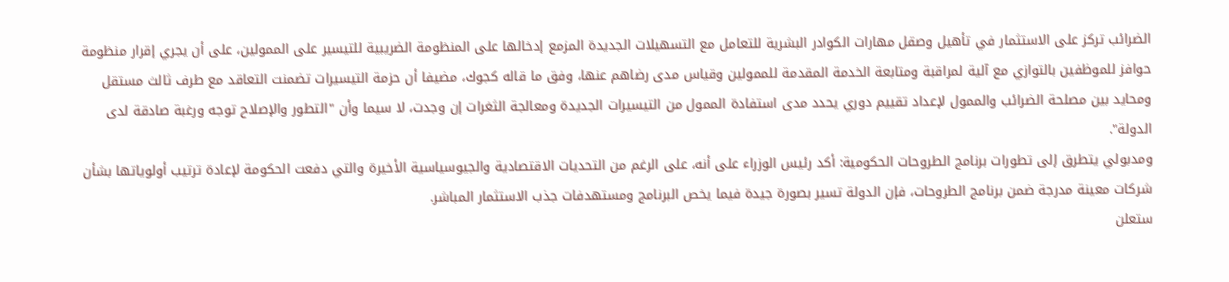الضرائب تركز على الاستثمار في تأهيل وصقل مهارات الكوادر البشرية للتعامل مع التسهيلات الجديدة المزمع إدخالها على المنظومة الضريبية للتيسير على الممولين، على أن يجري إقرار منظومة حوافز للموظفين بالتوازي مع آلية لمراقبة ومتابعة الخدمة المقدمة للممولين وقياس مدى رضاهم عنها، وفق ما قاله كجوك، مضيفا أن حزمة التيسيرات تضمنت التعاقد مع طرف ثالث مستقل ومحايد بين مصلحة الضرائب والممول لإعداد تقييم دوري يحدد مدى استفادة الممول من التيسيرات الجديدة ومعالجة الثغرات إن وجدت، لا سيما وأن "التطور والإصلاح توجه ورغبة صادقة لدى الدولة".
ومدبولي يتطرق إلى تطورات برنامج الطروحات الحكومية: أكد رئيس الوزراء على أنه، على الرغم من التحديات الاقتصادية والجيوسياسية الأخيرة والتي دفعت الحكومة لإعادة ترتيب أولوياتها بشأن شركات معينة مدرجة ضمن برنامج الطروحات، فإن الدولة تسير بصورة جيدة فيما يخص البرنامج ومستهدفات جذب الاستثمار المباشر.
ستعلن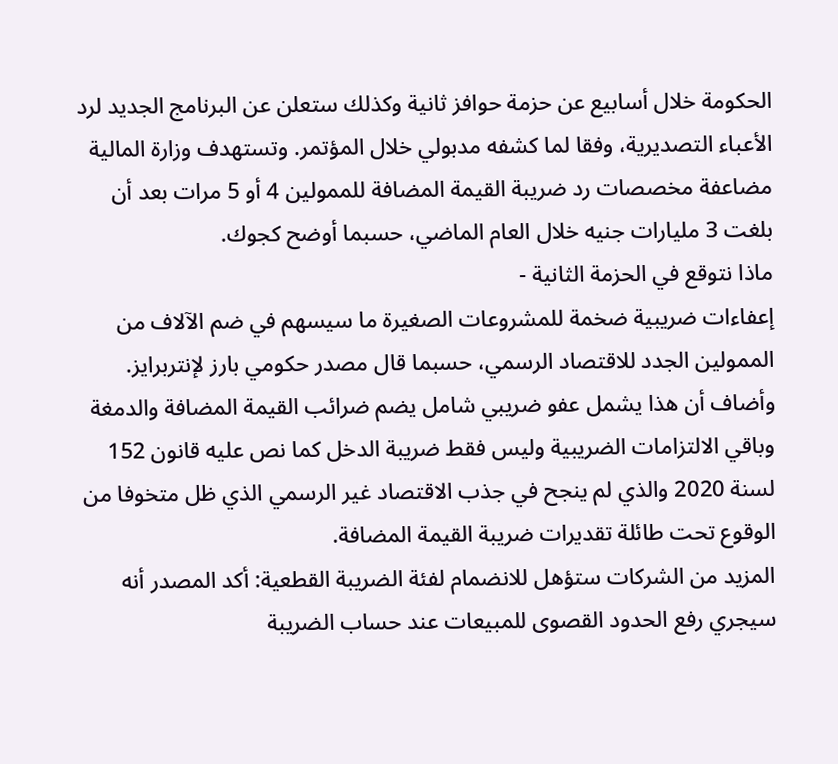الحكومة خلال أسابيع عن حزمة حوافز ثانية وكذلك ستعلن عن البرنامج الجديد لرد الأعباء التصديرية، وفقا لما كشفه مدبولي خلال المؤتمر. وتستهدف وزارة المالية مضاعفة مخصصات رد ضريبة القيمة المضافة للممولين 4 أو 5 مرات بعد أن بلغت 3 مليارات جنيه خلال العام الماضي، حسبما أوضح كجوك.
ماذا نتوقع في الحزمة الثانية -
إعفاءات ضريبية ضخمة للمشروعات الصغيرة ما سيسهم في ضم الآلاف من الممولين الجدد للاقتصاد الرسمي، حسبما قال مصدر حكومي بارز لإنتربرايز. وأضاف أن هذا يشمل عفو ضريبي شامل يضم ضرائب القيمة المضافة والدمغة وباقي الالتزامات الضريبية وليس فقط ضريبة الدخل كما نص عليه قانون 152 لسنة 2020 والذي لم ينجح في جذب الاقتصاد غير الرسمي الذي ظل متخوفا من الوقوع تحت طائلة تقديرات ضريبة القيمة المضافة.
المزيد من الشركات ستؤهل للانضمام لفئة الضريبة القطعية: أكد المصدر أنه سيجري رفع الحدود القصوى للمبيعات عند حساب الضريبة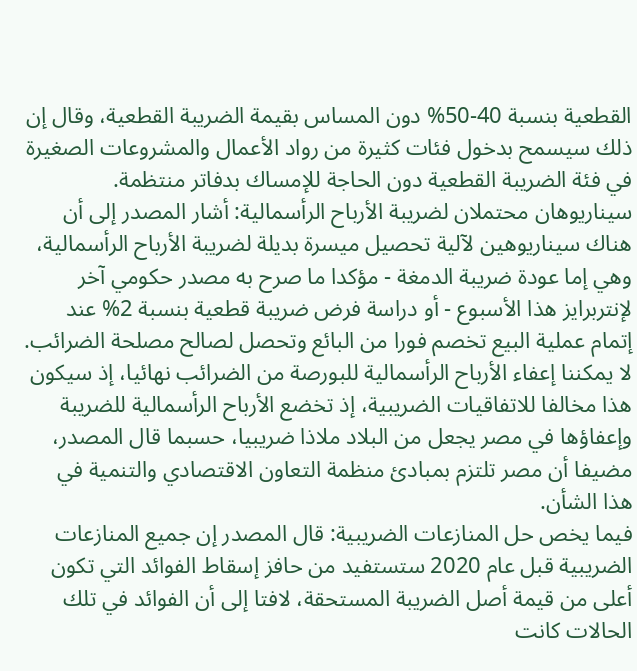القطعية بنسبة 40-50% دون المساس بقيمة الضريبة القطعية، وقال إن ذلك سيسمح بدخول فئات كثيرة من رواد الأعمال والمشروعات الصغيرة في فئة الضريبة القطعية دون الحاجة للإمساك بدفاتر منتظمة.
سيناريوهان محتملان لضريبة الأرباح الرأسمالية: أشار المصدر إلى أن هناك سيناريوهين لآلية تحصيل ميسرة بديلة لضريبة الأرباح الرأسمالية، وهي إما عودة ضريبة الدمغة - مؤكدا ما صرح به مصدر حكومي آخر لإنتربرايز هذا الأسبوع - أو دراسة فرض ضريبة قطعية بنسبة 2% عند إتمام عملية البيع تخصم فورا من البائع وتحصل لصالح مصلحة الضرائب.
لا يمكننا إعفاء الأرباح الرأسمالية للبورصة من الضرائب نهائيا، إذ سيكون هذا مخالفا للاتفاقيات الضريبية، إذ تخضع الأرباح الرأسمالية للضريبة وإعفاؤها في مصر يجعل من البلاد ملاذا ضريبيا، حسبما قال المصدر، مضيفا أن مصر تلتزم بمبادئ منظمة التعاون الاقتصادي والتنمية في هذا الشأن.
فيما يخص حل المنازعات الضريبية: قال المصدر إن جميع المنازعات الضريبية قبل عام 2020 ستستفيد من حافز إسقاط الفوائد التي تكون أعلى من قيمة أصل الضريبة المستحقة، لافتا إلى أن الفوائد في تلك الحالات كانت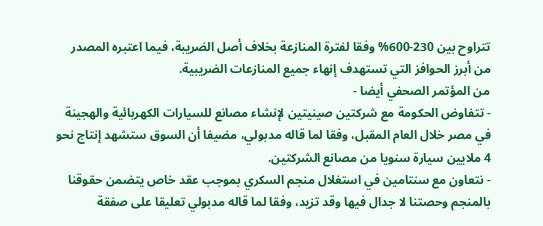تتراوح بين 230-600% وفقا لفترة المنازعة بخلاف أصل الضريبة، فيما اعتبره المصدر من أبرز الحوافز التي تستهدف إنهاء جميع المنازعات الضريبية.
من المؤتمر الصحفي أيضا -
- تتفاوض الحكومة مع شركتين صينيتين لإنشاء مصانع للسيارات الكهربائية والهجينة في مصر خلال العام المقبل، وفقا لما قاله مدبولي، مضيفا أن السوق ستشهد إنتاج نحو 4 ملايين سيارة سنويا من مصانع الشركتين.
- نتعاون مع سنتامين في استغلال منجم السكري بموجب عقد خاص يتضمن حقوقنا بالمنجم وحصتنا لا جدال فيها وقد تزيد، وفقا لما قاله مدبولي تعليقا على صفقة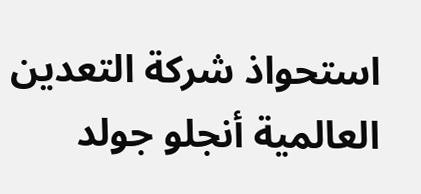استحواذ شركة التعدين العالمية أنجلو جولد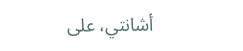أشانتي، على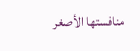منافستها الأصغر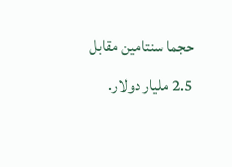حجما سنتامين مقابل 2.5 مليار دولار.